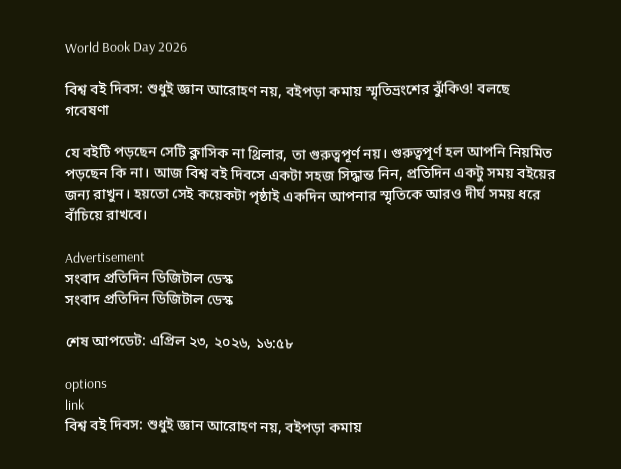World Book Day 2026

বিশ্ব বই দিবস: শুধুই জ্ঞান আরোহণ নয়, বইপড়া কমায় স্মৃতিভ্রংশের ঝুঁকিও! বলছে গবেষণা

যে বইটি পড়ছেন সেটি ক্লাসিক না থ্রিলার, তা গুরুত্বপূর্ণ নয়। গুরুত্বপূর্ণ হল আপনি নিয়মিত পড়ছেন কি না। আজ বিশ্ব বই দিবসে একটা সহজ সিদ্ধান্ত নিন, প্রতিদিন একটু সময় বইয়ের জন্য রাখুন। হয়তো সেই কয়েকটা পৃষ্ঠাই একদিন আপনার স্মৃতিকে আরও দীর্ঘ সময় ধরে বাঁচিয়ে রাখবে।

Advertisement
সংবাদ প্রতিদিন ডিজিটাল ডেস্ক
সংবাদ প্রতিদিন ডিজিটাল ডেস্ক

শেষ আপডেট: এপ্রিল ২৩, ২০২৬, ১৬:৫৮

options
link
বিশ্ব বই দিবস: শুধুই জ্ঞান আরোহণ নয়, বইপড়া কমায়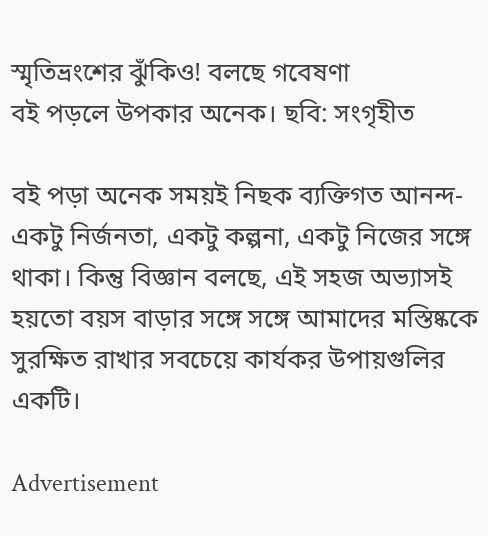স্মৃতিভ্রংশের ঝুঁকিও! বলছে গবেষণা
বই পড়লে উপকার অনেক। ছবি: সংগৃহীত

বই পড়া অনেক সময়ই নিছক ব্যক্তিগত আনন্দ- একটু নির্জনতা, একটু কল্পনা, একটু নিজের সঙ্গে থাকা। কিন্তু বিজ্ঞান বলছে, এই সহজ অভ্যাসই হয়তো বয়স বাড়ার সঙ্গে সঙ্গে আমাদের মস্তিষ্ককে সুরক্ষিত রাখার সবচেয়ে কার্যকর উপায়গুলির একটি।

Advertisement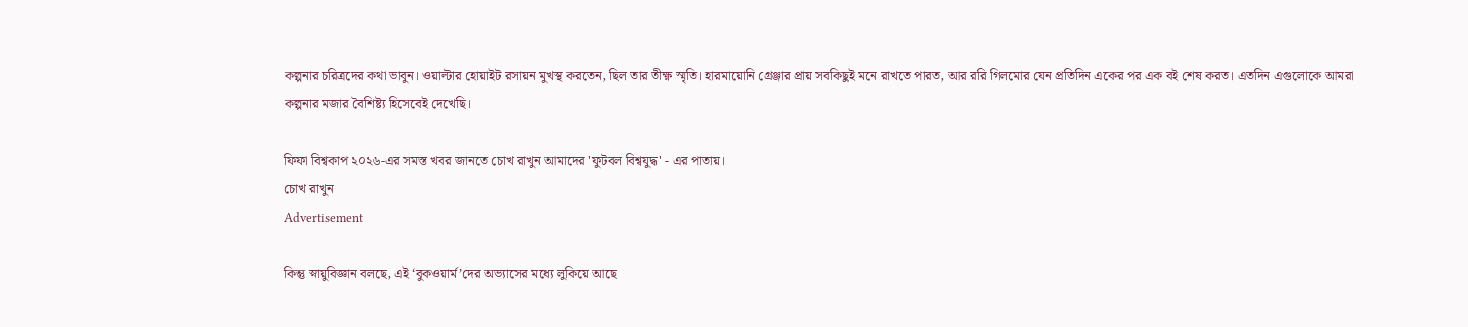কল্পনার চরিত্রদের কথা ভাবুন। ওয়াল্টার হোয়াইট রসায়ন মুখস্থ করতেন, ছিল তার তীক্ষ্ণ স্মৃতি। হারমায়োনি গ্রেঞ্জার প্রায় সবকিছুই মনে রাখতে পারত, আর ররি গিলমোর যেন প্রতিদিন একের পর এক বই শেষ করত। এতদিন এগুলোকে আমরা কল্পনার মজার বৈশিষ্ট্য হিসেবেই দেখেছি।

ফিফা বিশ্বকাপ ২০২৬-এর সমস্ত খবর জানতে চোখ রাখুন আমাদের 'ফুটবল বিশ্বযুদ্ধ' - এর পাতায়।
চোখ রাখুন
Advertisement

কিন্তু স্নায়ুবিজ্ঞান বলছে, এই ‘বুকওয়ার্ম’দের অভ্যাসের মধ্যে লুকিয়ে আছে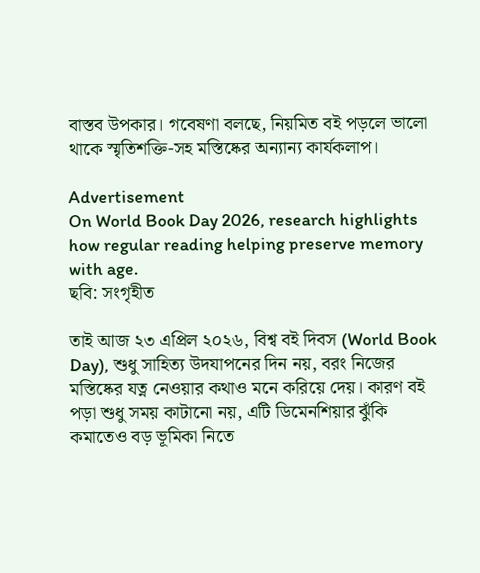বাস্তব উপকার। গবেষণা বলছে, নিয়মিত বই পড়লে ভালো থাকে স্মৃতিশক্তি-সহ মস্তিষ্কের অন্যান্য কার্যকলাপ।

Advertisement
On World Book Day 2026, research highlights how regular reading helping preserve memory with age.
ছবি: সংগৃহীত

তাই আজ ২৩ এপ্রিল ২০২৬, বিশ্ব বই দিবস (World Book Day), শুধু সাহিত্য উদযাপনের দিন নয়, বরং নিজের মস্তিষ্কের যত্ন নেওয়ার কথাও মনে করিয়ে দেয়। কারণ বই পড়া শুধু সময় কাটানো নয়, এটি ডিমেনশিয়ার ঝুঁকি কমাতেও বড় ভূমিকা নিতে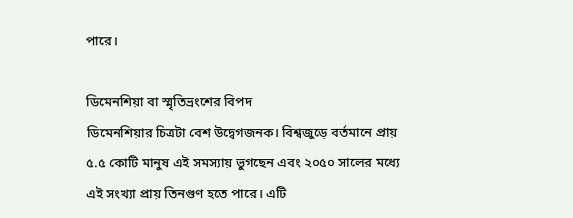পারে।

ডিমেনশিয়া বা স্মৃতিভ্রংশের বিপদ
ডিমেনশিয়ার চিত্রটা বেশ উদ্বেগজনক। বিশ্বজুড়ে বর্তমানে প্রায় ৫.৫ কোটি মানুষ এই সমস্যায় ভুগছেন এবং ২০৫০ সালের মধ্যে এই সংখ্যা প্রায় তিনগুণ হতে পারে। এটি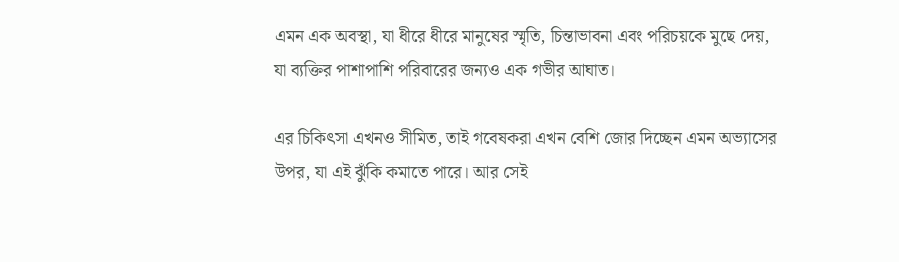এমন এক অবস্থা, যা ধীরে ধীরে মানুষের স্মৃতি, চিন্তাভাবনা এবং পরিচয়কে মুছে দেয়, যা ব্যক্তির পাশাপাশি পরিবারের জন্যও এক গভীর আঘাত।

এর চিকিৎসা এখনও সীমিত, তাই গবেষকরা এখন বেশি জোর দিচ্ছেন এমন অভ্যাসের উপর, যা এই ঝুঁকি কমাতে পারে। আর সেই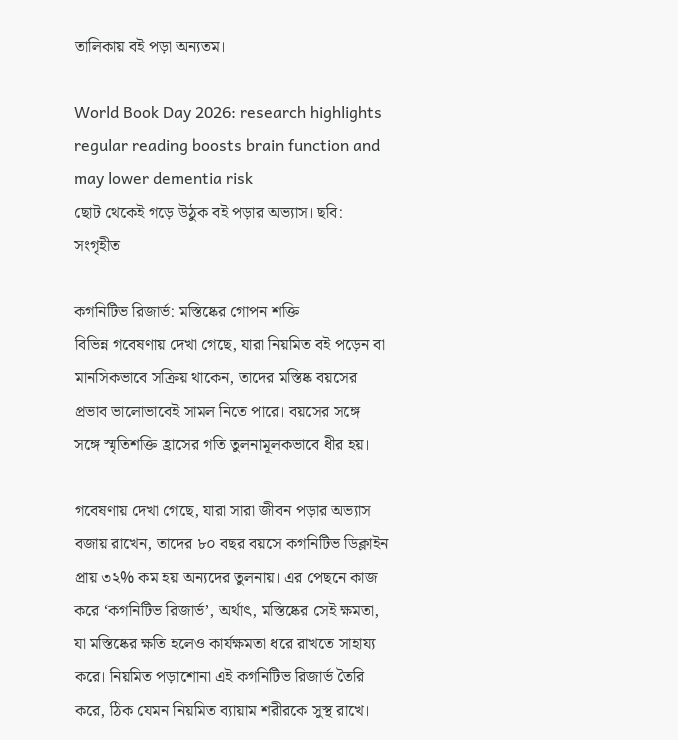তালিকায় বই পড়া অন্যতম।

World Book Day 2026: research highlights regular reading boosts brain function and may lower dementia risk
ছোট থেকেই গড়ে উঠুক বই পড়ার অভ্যাস। ছবি: সংগৃহীত

কগনিটিভ রিজার্ভ: মস্তিষ্কের গোপন শক্তি
বিভিন্ন গবেষণায় দেখা গেছে, যারা নিয়মিত বই পড়েন বা মানসিকভাবে সক্রিয় থাকেন, তাদের মস্তিষ্ক বয়সের প্রভাব ভালোভাবেই সামল নিতে পারে। বয়সের সঙ্গে সঙ্গে স্মৃতিশক্তি হ্রাসের গতি তুলনামূলকভাবে ধীর হয়।

গবেষণায় দেখা গেছে, যারা সারা জীবন পড়ার অভ্যাস বজায় রাখেন, তাদের ৮০ বছর বয়সে কগনিটিভ ডিক্লাইন প্রায় ৩২% কম হয় অন্যদের তুলনায়। এর পেছনে কাজ করে ‘কগনিটিভ রিজার্ভ’, অর্থাৎ, মস্তিষ্কের সেই ক্ষমতা, যা মস্তিষ্কের ক্ষতি হলেও কার্যক্ষমতা ধরে রাখতে সাহায্য করে। নিয়মিত পড়াশোনা এই কগনিটিভ রিজার্ভ তৈরি করে, ঠিক যেমন নিয়মিত ব্যায়াম শরীরকে সুস্থ রাখে।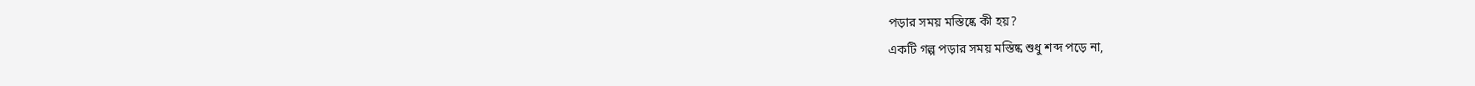পড়ার সময় মস্তিষ্কে কী হয়?
একটি গল্প পড়ার সময় মস্তিষ্ক শুধু শব্দ পড়ে না,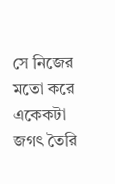সে নিজের মতো করে একেকটা জগৎ তৈরি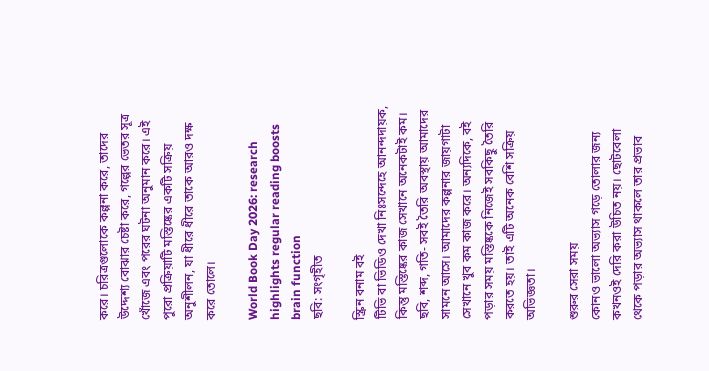করে। চরিত্রগুলোকে কল্পনা করে, তাদের উদ্দেশ্য বোঝার চেষ্টা করে, গল্পের ভেতর সূত্র খোঁজে এবং পরের ঘটনা অনুমান করে। এই পুরো প্রক্রিয়াটি মস্তিষ্কের একটি সক্রিয় অনুশীলন, যা ধীরে ধীরে তাকে আরও দক্ষ করে তোলে।

World Book Day 2026: research highlights regular reading boosts brain function
ছবি: সংগৃহীত

স্ক্রিন বনাম বই
টিভি বা ভিডিও দেখা নিঃসন্দেহে আনন্দদায়ক, কিন্তু মস্তিষ্কের কাজ সেখানে অনেকটাই কম। ছবি, শব্দ, গতি- সবই তৈরি অবস্থায় আমাদের সামনে আসে। আমাদের কল্পনার জায়গাটা সেখানে খুব কম কাজ করে। অন্যদিকে, বই পড়ার সময় মস্তিষ্ককে নিজেই সবকিছু তৈরি করতে হয়। তাই এটি অনেক বেশি সক্রিয় অভিজ্ঞতা।

শুরুর সেরা সময়
কোনও ভালো অভ্যাস গড়ে তোলার জন্য কখনওই দেরি করা উচিত নয়। ছোটবেলা থেকে পড়ার অভ্যাস থাকলে তার প্রভাব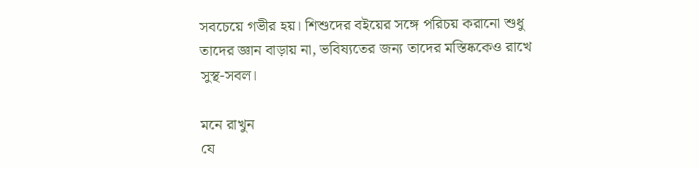সবচেয়ে গভীর হয়। শিশুদের বইয়ের সঙ্গে পরিচয় করানো শুধু তাদের জ্ঞান বাড়ায় না, ভবিষ্যতের জন্য তাদের মস্তিষ্ককেও রাখে সুস্থ-সবল।

মনে রাখুন
যে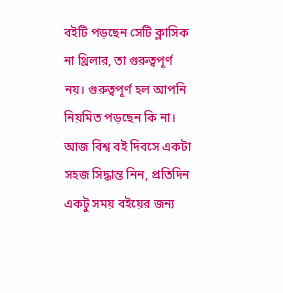বইটি পড়ছেন সেটি ক্লাসিক না থ্রিলার, তা গুরুত্বপূর্ণ নয়। গুরুত্বপূর্ণ হল আপনি নিয়মিত পড়ছেন কি না। আজ বিশ্ব বই দিবসে একটা সহজ সিদ্ধান্ত নিন, প্রতিদিন একটু সময় বইয়ের জন্য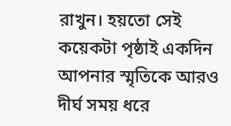রাখুন। হয়তো সেই কয়েকটা পৃষ্ঠাই একদিন আপনার স্মৃতিকে আরও দীর্ঘ সময় ধরে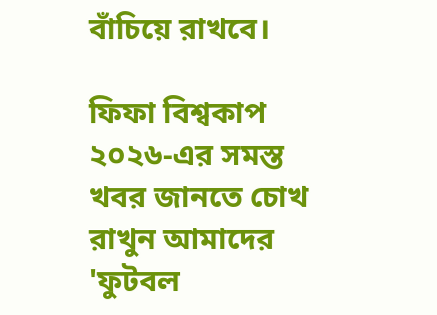বাঁচিয়ে রাখবে।

ফিফা বিশ্বকাপ ২০২৬-এর সমস্ত খবর জানতে চোখ রাখুন আমাদের 'ফুটবল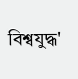বিশ্বযুদ্ধ'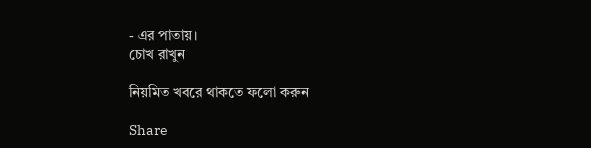- এর পাতায়।
চোখ রাখুন

নিয়মিত খবরে থাকতে ফলো করুন

Share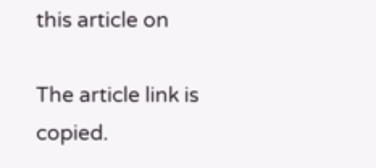this article on

The article link is copied.